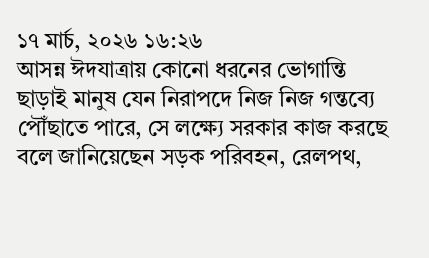১৭ মার্চ, ২০২৬ ১৬:২৬
আসন্ন ঈদযাত্রায় কোনো ধরনের ভোগান্তি ছাড়াই মানুষ যেন নিরাপদে নিজ নিজ গন্তব্যে পৌঁছাতে পারে, সে লক্ষ্যে সরকার কাজ করছে বলে জানিয়েছেন সড়ক পরিবহন, রেলপথ,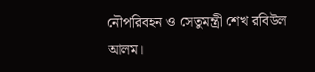নৌপরিবহন ও সেতুমন্ত্রী শেখ রবিউল আলম।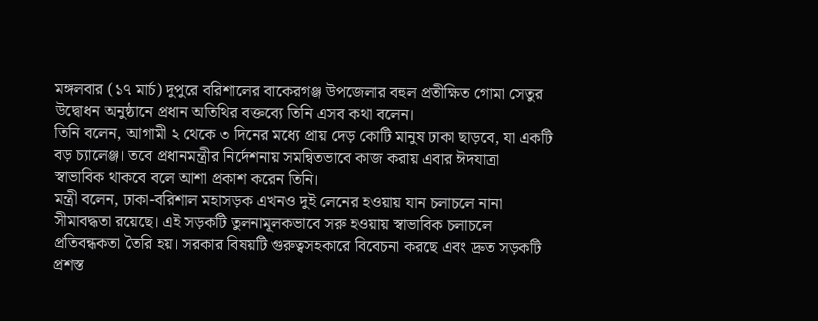মঙ্গলবার (১৭ মার্চ) দুপুরে বরিশালের বাকেরগঞ্জ উপজেলার বহুল প্রতীক্ষিত গোমা সেতুর উদ্বোধন অনুষ্ঠানে প্রধান অতিথির বক্তব্যে তিনি এসব কথা বলেন।
তিনি বলেন, আগামী ২ থেকে ৩ দিনের মধ্যে প্রায় দেড় কোটি মানুষ ঢাকা ছাড়বে, যা একটি বড় চ্যালেঞ্জ। তবে প্রধানমন্ত্রীর নির্দেশনায় সমন্বিতভাবে কাজ করায় এবার ঈদযাত্রা স্বাভাবিক থাকবে বলে আশা প্রকাশ করেন তিনি।
মন্ত্রী বলেন, ঢাকা-বরিশাল মহাসড়ক এখনও দুই লেনের হওয়ায় যান চলাচলে নানা সীমাবদ্ধতা রয়েছে। এই সড়কটি তুলনামূলকভাবে সরু হওয়ায় স্বাভাবিক চলাচলে প্রতিবন্ধকতা তৈরি হয়। সরকার বিষয়টি গুরুত্বসহকারে বিবেচনা করছে এবং দ্রুত সড়কটি প্রশস্ত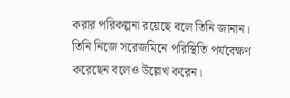করার পরিকল্পনা রয়েছে বলে তিনি জানান। তিনি নিজে সরেজমিনে পরিস্থিতি পর্যবেক্ষণ করেছেন বলেও উল্লেখ করেন।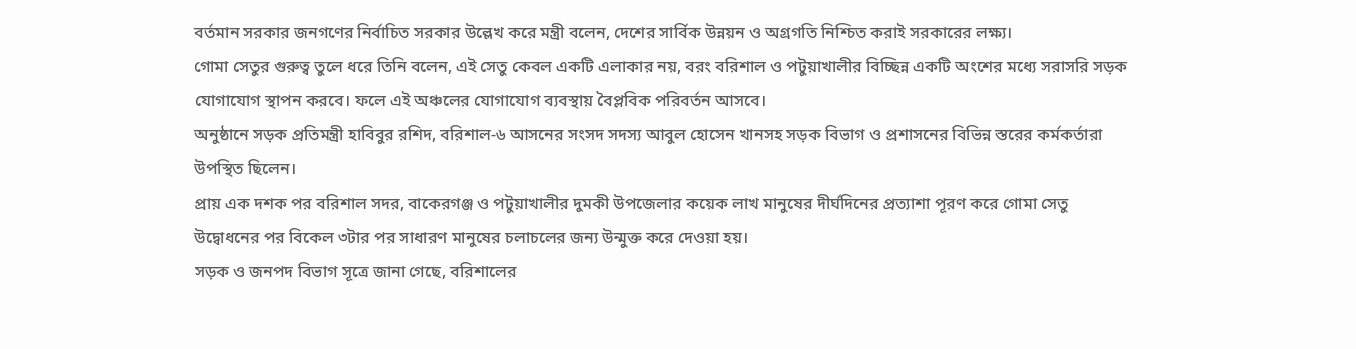বর্তমান সরকার জনগণের নির্বাচিত সরকার উল্লেখ করে মন্ত্রী বলেন, দেশের সার্বিক উন্নয়ন ও অগ্রগতি নিশ্চিত করাই সরকারের লক্ষ্য।
গোমা সেতুর গুরুত্ব তুলে ধরে তিনি বলেন, এই সেতু কেবল একটি এলাকার নয়, বরং বরিশাল ও পটুয়াখালীর বিচ্ছিন্ন একটি অংশের মধ্যে সরাসরি সড়ক যোগাযোগ স্থাপন করবে। ফলে এই অঞ্চলের যোগাযোগ ব্যবস্থায় বৈপ্লবিক পরিবর্তন আসবে।
অনুষ্ঠানে সড়ক প্রতিমন্ত্রী হাবিবুর রশিদ, বরিশাল-৬ আসনের সংসদ সদস্য আবুল হোসেন খানসহ সড়ক বিভাগ ও প্রশাসনের বিভিন্ন স্তরের কর্মকর্তারা উপস্থিত ছিলেন।
প্রায় এক দশক পর বরিশাল সদর, বাকেরগঞ্জ ও পটুয়াখালীর দুমকী উপজেলার কয়েক লাখ মানুষের দীর্ঘদিনের প্রত্যাশা পূরণ করে গোমা সেতু উদ্বোধনের পর বিকেল ৩টার পর সাধারণ মানুষের চলাচলের জন্য উন্মুক্ত করে দেওয়া হয়।
সড়ক ও জনপদ বিভাগ সূত্রে জানা গেছে, বরিশালের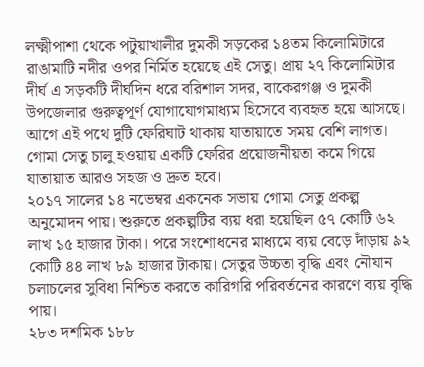লক্ষ্মীপাশা থেকে পটুয়াখালীর দুমকী সড়কের ১৪তম কিলোমিটারে রাঙামাটি নদীর ওপর নির্মিত হয়েছে এই সেতু। প্রায় ২৭ কিলোমিটার দীর্ঘ এ সড়কটি দীর্ঘদিন ধরে বরিশাল সদর, বাকেরগঞ্জ ও দুমকী উপজেলার গুরুত্বপূর্ণ যোগাযোগমাধ্যম হিসেবে ব্যবহৃত হয়ে আসছে। আগে এই পথে দুটি ফেরিঘাট থাকায় যাতায়াতে সময় বেশি লাগত। গোমা সেতু চালু হওয়ায় একটি ফেরির প্রয়োজনীয়তা কমে গিয়ে যাতায়াত আরও সহজ ও দ্রুত হবে।
২০১৭ সালের ১৪ নভেম্বর একনেক সভায় গোমা সেতু প্রকল্প অনুমোদন পায়। শুরুতে প্রকল্পটির ব্যয় ধরা হয়েছিল ৫৭ কোটি ৬২ লাখ ১৫ হাজার টাকা। পরে সংশোধনের মাধ্যমে ব্যয় বেড়ে দাঁড়ায় ৯২ কোটি ৪৪ লাখ ৮৯ হাজার টাকায়। সেতুর উচ্চতা বৃদ্ধি এবং নৌযান চলাচলের সুবিধা নিশ্চিত করতে কারিগরি পরিবর্তনের কারণে ব্যয় বৃদ্ধি পায়।
২৮৩ দশমিক ১৮৮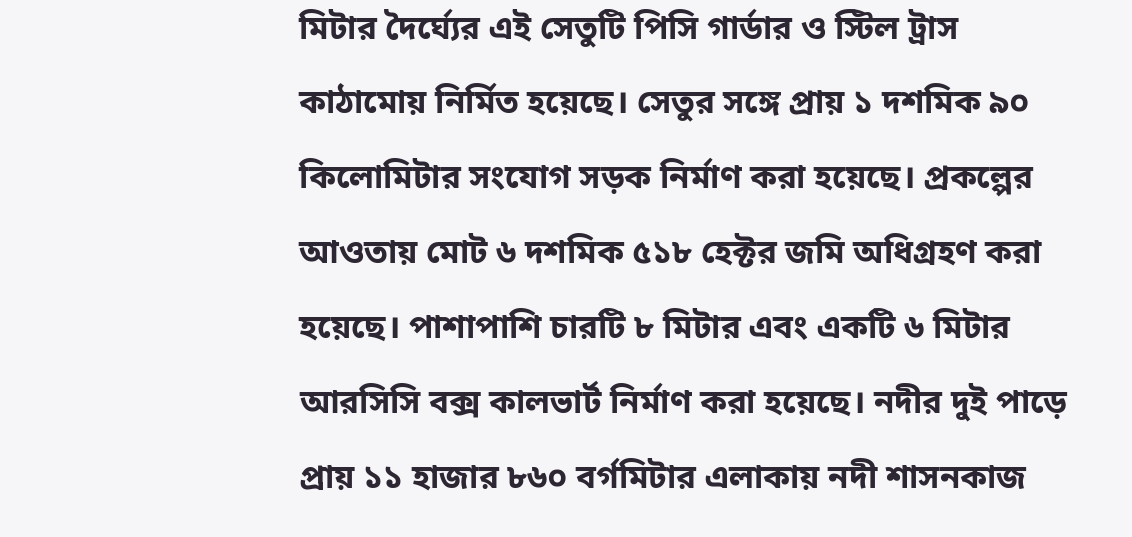মিটার দৈর্ঘ্যের এই সেতুটি পিসি গার্ডার ও স্টিল ট্রাস কাঠামোয় নির্মিত হয়েছে। সেতুর সঙ্গে প্রায় ১ দশমিক ৯০ কিলোমিটার সংযোগ সড়ক নির্মাণ করা হয়েছে। প্রকল্পের আওতায় মোট ৬ দশমিক ৫১৮ হেক্টর জমি অধিগ্রহণ করা হয়েছে। পাশাপাশি চারটি ৮ মিটার এবং একটি ৬ মিটার আরসিসি বক্স কালভার্ট নির্মাণ করা হয়েছে। নদীর দুই পাড়ে প্রায় ১১ হাজার ৮৬০ বর্গমিটার এলাকায় নদী শাসনকাজ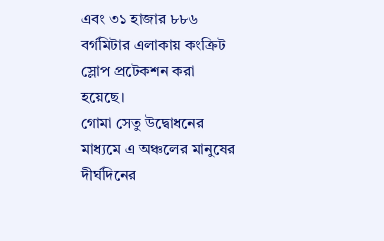এবং ৩১ হাজার ৮৮৬ বর্গমিটার এলাকায় কংক্রিট স্লোপ প্রটেকশন করা হয়েছে।
গোমা সেতু উদ্বোধনের মাধ্যমে এ অঞ্চলের মানুষের দীর্ঘদিনের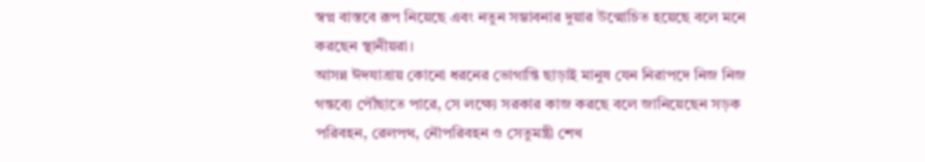স্বপ্ন বাস্তবে রূপ নিয়েছে এবং নতুন সম্ভাবনার দুয়ার উন্মোচিত হয়েছে বলে মনে করছেন স্থানীয়রা।
আসন্ন ঈদযাত্রায় কোনো ধরনের ভোগান্তি ছাড়াই মানুষ যেন নিরাপদে নিজ নিজ গন্তব্যে পৌঁছাতে পারে, সে লক্ষ্যে সরকার কাজ করছে বলে জানিয়েছেন সড়ক পরিবহন, রেলপথ, নৌপরিবহন ও সেতুমন্ত্রী শেখ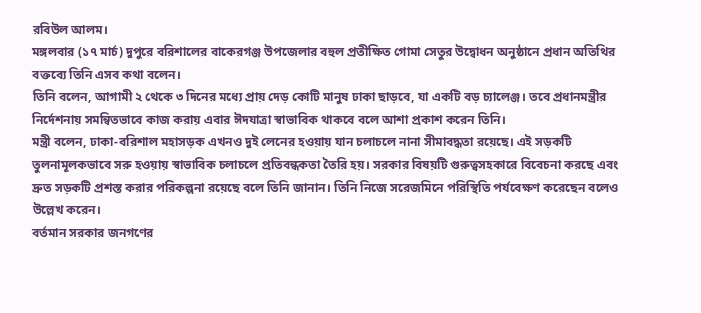রবিউল আলম।
মঙ্গলবার (১৭ মার্চ) দুপুরে বরিশালের বাকেরগঞ্জ উপজেলার বহুল প্রতীক্ষিত গোমা সেতুর উদ্বোধন অনুষ্ঠানে প্রধান অতিথির বক্তব্যে তিনি এসব কথা বলেন।
তিনি বলেন, আগামী ২ থেকে ৩ দিনের মধ্যে প্রায় দেড় কোটি মানুষ ঢাকা ছাড়বে, যা একটি বড় চ্যালেঞ্জ। তবে প্রধানমন্ত্রীর নির্দেশনায় সমন্বিতভাবে কাজ করায় এবার ঈদযাত্রা স্বাভাবিক থাকবে বলে আশা প্রকাশ করেন তিনি।
মন্ত্রী বলেন, ঢাকা-বরিশাল মহাসড়ক এখনও দুই লেনের হওয়ায় যান চলাচলে নানা সীমাবদ্ধতা রয়েছে। এই সড়কটি তুলনামূলকভাবে সরু হওয়ায় স্বাভাবিক চলাচলে প্রতিবন্ধকতা তৈরি হয়। সরকার বিষয়টি গুরুত্বসহকারে বিবেচনা করছে এবং দ্রুত সড়কটি প্রশস্ত করার পরিকল্পনা রয়েছে বলে তিনি জানান। তিনি নিজে সরেজমিনে পরিস্থিতি পর্যবেক্ষণ করেছেন বলেও উল্লেখ করেন।
বর্তমান সরকার জনগণের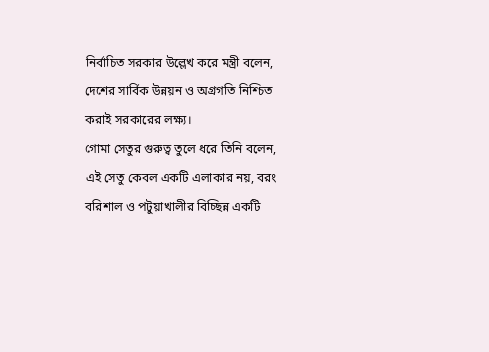নির্বাচিত সরকার উল্লেখ করে মন্ত্রী বলেন, দেশের সার্বিক উন্নয়ন ও অগ্রগতি নিশ্চিত করাই সরকারের লক্ষ্য।
গোমা সেতুর গুরুত্ব তুলে ধরে তিনি বলেন, এই সেতু কেবল একটি এলাকার নয়, বরং বরিশাল ও পটুয়াখালীর বিচ্ছিন্ন একটি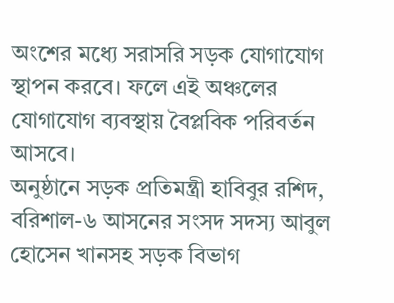অংশের মধ্যে সরাসরি সড়ক যোগাযোগ স্থাপন করবে। ফলে এই অঞ্চলের যোগাযোগ ব্যবস্থায় বৈপ্লবিক পরিবর্তন আসবে।
অনুষ্ঠানে সড়ক প্রতিমন্ত্রী হাবিবুর রশিদ, বরিশাল-৬ আসনের সংসদ সদস্য আবুল হোসেন খানসহ সড়ক বিভাগ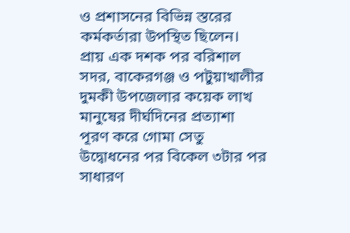ও প্রশাসনের বিভিন্ন স্তরের কর্মকর্তারা উপস্থিত ছিলেন।
প্রায় এক দশক পর বরিশাল সদর, বাকেরগঞ্জ ও পটুয়াখালীর দুমকী উপজেলার কয়েক লাখ মানুষের দীর্ঘদিনের প্রত্যাশা পূরণ করে গোমা সেতু উদ্বোধনের পর বিকেল ৩টার পর সাধারণ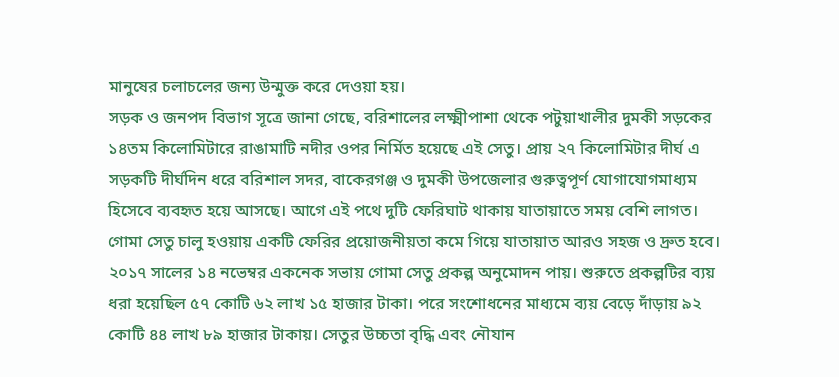মানুষের চলাচলের জন্য উন্মুক্ত করে দেওয়া হয়।
সড়ক ও জনপদ বিভাগ সূত্রে জানা গেছে, বরিশালের লক্ষ্মীপাশা থেকে পটুয়াখালীর দুমকী সড়কের ১৪তম কিলোমিটারে রাঙামাটি নদীর ওপর নির্মিত হয়েছে এই সেতু। প্রায় ২৭ কিলোমিটার দীর্ঘ এ সড়কটি দীর্ঘদিন ধরে বরিশাল সদর, বাকেরগঞ্জ ও দুমকী উপজেলার গুরুত্বপূর্ণ যোগাযোগমাধ্যম হিসেবে ব্যবহৃত হয়ে আসছে। আগে এই পথে দুটি ফেরিঘাট থাকায় যাতায়াতে সময় বেশি লাগত। গোমা সেতু চালু হওয়ায় একটি ফেরির প্রয়োজনীয়তা কমে গিয়ে যাতায়াত আরও সহজ ও দ্রুত হবে।
২০১৭ সালের ১৪ নভেম্বর একনেক সভায় গোমা সেতু প্রকল্প অনুমোদন পায়। শুরুতে প্রকল্পটির ব্যয় ধরা হয়েছিল ৫৭ কোটি ৬২ লাখ ১৫ হাজার টাকা। পরে সংশোধনের মাধ্যমে ব্যয় বেড়ে দাঁড়ায় ৯২ কোটি ৪৪ লাখ ৮৯ হাজার টাকায়। সেতুর উচ্চতা বৃদ্ধি এবং নৌযান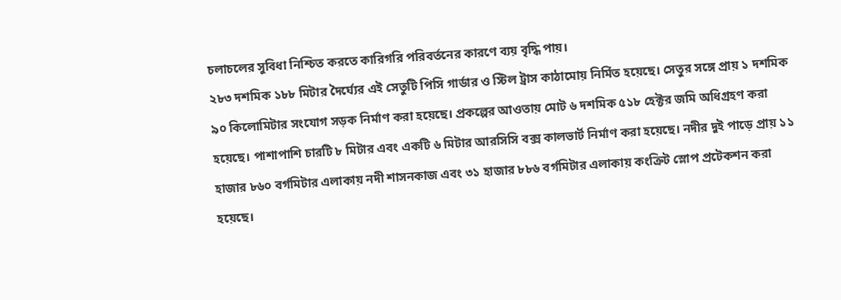চলাচলের সুবিধা নিশ্চিত করতে কারিগরি পরিবর্তনের কারণে ব্যয় বৃদ্ধি পায়।
২৮৩ দশমিক ১৮৮ মিটার দৈর্ঘ্যের এই সেতুটি পিসি গার্ডার ও স্টিল ট্রাস কাঠামোয় নির্মিত হয়েছে। সেতুর সঙ্গে প্রায় ১ দশমিক ৯০ কিলোমিটার সংযোগ সড়ক নির্মাণ করা হয়েছে। প্রকল্পের আওতায় মোট ৬ দশমিক ৫১৮ হেক্টর জমি অধিগ্রহণ করা হয়েছে। পাশাপাশি চারটি ৮ মিটার এবং একটি ৬ মিটার আরসিসি বক্স কালভার্ট নির্মাণ করা হয়েছে। নদীর দুই পাড়ে প্রায় ১১ হাজার ৮৬০ বর্গমিটার এলাকায় নদী শাসনকাজ এবং ৩১ হাজার ৮৮৬ বর্গমিটার এলাকায় কংক্রিট স্লোপ প্রটেকশন করা হয়েছে।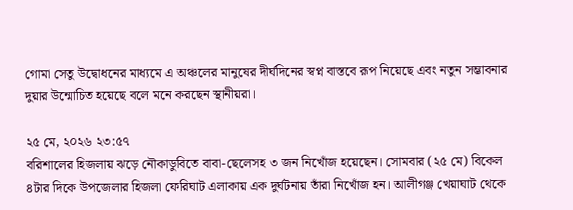গোমা সেতু উদ্বোধনের মাধ্যমে এ অঞ্চলের মানুষের দীর্ঘদিনের স্বপ্ন বাস্তবে রূপ নিয়েছে এবং নতুন সম্ভাবনার দুয়ার উন্মোচিত হয়েছে বলে মনে করছেন স্থানীয়রা।

২৫ মে, ২০২৬ ২৩:৫৭
বরিশালের হিজলায় ঝড়ে নৌকাডুবিতে বাবা-ছেলেসহ ৩ জন নিখোঁজ হয়েছেন। সোমবার (২৫ মে) বিকেল ৪টার দিকে উপজেলার হিজলা ফেরিঘাট এলাকায় এক দুর্ঘটনায় তাঁরা নিখোঁজ হন। আলীগঞ্জ খেয়াঘাট থেকে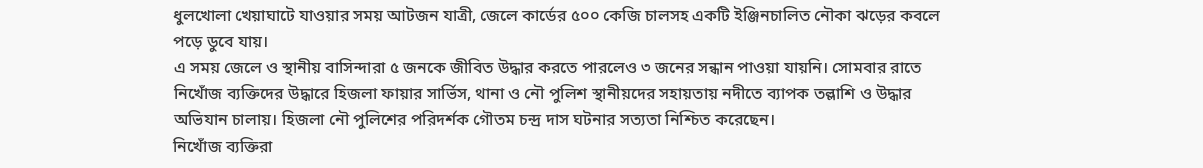ধুলখোলা খেয়াঘাটে যাওয়ার সময় আটজন যাত্রী, জেলে কার্ডের ৫০০ কেজি চালসহ একটি ইঞ্জিনচালিত নৌকা ঝড়ের কবলে পড়ে ডুবে যায়।
এ সময় জেলে ও স্থানীয় বাসিন্দারা ৫ জনকে জীবিত উদ্ধার করতে পারলেও ৩ জনের সন্ধান পাওয়া যায়নি। সোমবার রাতে নিখোঁজ ব্যক্তিদের উদ্ধারে হিজলা ফায়ার সার্ভিস, থানা ও নৌ পুলিশ স্থানীয়দের সহায়তায় নদীতে ব্যাপক তল্লাশি ও উদ্ধার অভিযান চালায়। হিজলা নৌ পুলিশের পরিদর্শক গৌতম চন্দ্র দাস ঘটনার সত্যতা নিশ্চিত করেছেন।
নিখোঁজ ব্যক্তিরা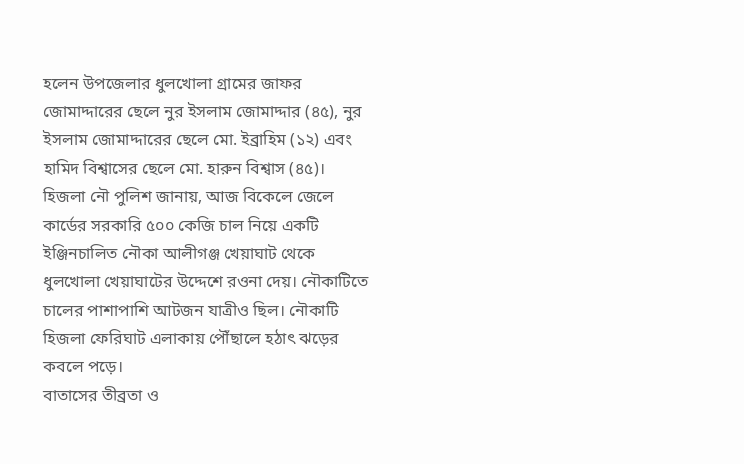হলেন উপজেলার ধুলখোলা গ্রামের জাফর জোমাদ্দারের ছেলে নুর ইসলাম জোমাদ্দার (৪৫), নুর ইসলাম জোমাদ্দারের ছেলে মো. ইব্রাহিম (১২) এবং হামিদ বিশ্বাসের ছেলে মো. হারুন বিশ্বাস (৪৫)।
হিজলা নৌ পুলিশ জানায়, আজ বিকেলে জেলে কার্ডের সরকারি ৫০০ কেজি চাল নিয়ে একটি ইঞ্জিনচালিত নৌকা আলীগঞ্জ খেয়াঘাট থেকে ধুলখোলা খেয়াঘাটের উদ্দেশে রওনা দেয়। নৌকাটিতে চালের পাশাপাশি আটজন যাত্রীও ছিল। নৌকাটি হিজলা ফেরিঘাট এলাকায় পৌঁছালে হঠাৎ ঝড়ের কবলে পড়ে।
বাতাসের তীব্রতা ও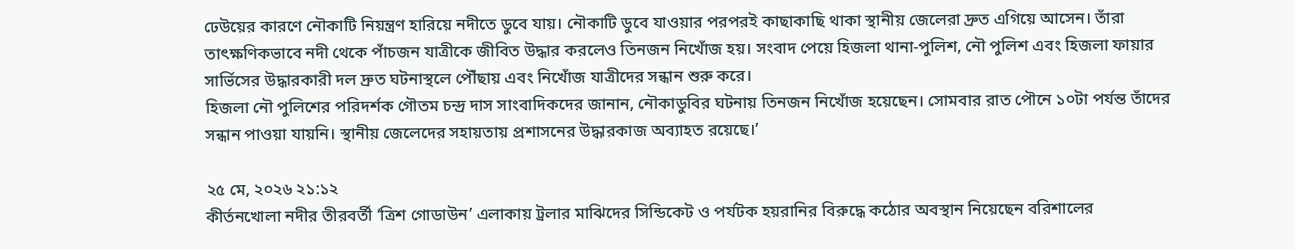ঢেউয়ের কারণে নৌকাটি নিয়ন্ত্রণ হারিয়ে নদীতে ডুবে যায়। নৌকাটি ডুবে যাওয়ার পরপরই কাছাকাছি থাকা স্থানীয় জেলেরা দ্রুত এগিয়ে আসেন। তাঁরা তাৎক্ষণিকভাবে নদী থেকে পাঁচজন যাত্রীকে জীবিত উদ্ধার করলেও তিনজন নিখোঁজ হয়। সংবাদ পেয়ে হিজলা থানা-পুলিশ, নৌ পুলিশ এবং হিজলা ফায়ার সার্ভিসের উদ্ধারকারী দল দ্রুত ঘটনাস্থলে পৌঁছায় এবং নিখোঁজ যাত্রীদের সন্ধান শুরু করে।
হিজলা নৌ পুলিশের পরিদর্শক গৌতম চন্দ্র দাস সাংবাদিকদের জানান, নৌকাডুবির ঘটনায় তিনজন নিখোঁজ হয়েছেন। সোমবার রাত পৌনে ১০টা পর্যন্ত তাঁদের সন্ধান পাওয়া যায়নি। স্থানীয় জেলেদের সহায়তায় প্রশাসনের উদ্ধারকাজ অব্যাহত রয়েছে।’

২৫ মে, ২০২৬ ২১:১২
কীর্তনখোলা নদীর তীরবর্তী ‘ত্রিশ গোডাউন’ এলাকায় ট্রলার মাঝিদের সিন্ডিকেট ও পর্যটক হয়রানির বিরুদ্ধে কঠোর অবস্থান নিয়েছেন বরিশালের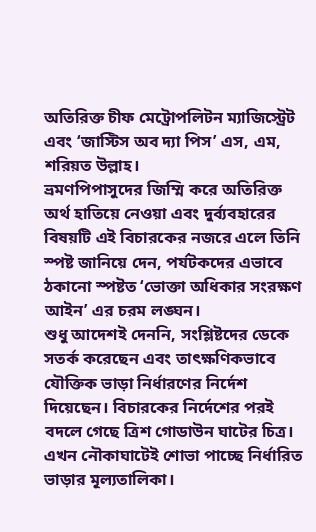অতিরিক্ত চীফ মেট্রোপলিটন ম্যাজিস্ট্রেট এবং ‘জাস্টিস অব দ্যা পিস’ এস, এম, শরিয়ত উল্লাহ।
ভ্রমণপিপাসুদের জিম্মি করে অতিরিক্ত অর্থ হাতিয়ে নেওয়া এবং দুর্ব্যবহারের বিষয়টি এই বিচারকের নজরে এলে তিনি স্পষ্ট জানিয়ে দেন, পর্যটকদের এভাবে ঠকানো স্পষ্টত ‘ভোক্তা অধিকার সংরক্ষণ আইন’ এর চরম লঙ্ঘন।
শুধু আদেশই দেননি, সংশ্লিষ্টদের ডেকে সতর্ক করেছেন এবং তাৎক্ষণিকভাবে যৌক্তিক ভাড়া নির্ধারণের নির্দেশ দিয়েছেন। বিচারকের নির্দেশের পরই বদলে গেছে ত্রিশ গোডাউন ঘাটের চিত্র। এখন নৌকাঘাটেই শোভা পাচ্ছে নির্ধারিত ভাড়ার মূল্যতালিকা।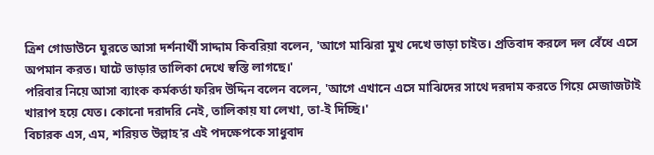ত্রিশ গোডাউনে ঘুরতে আসা দর্শনার্থী সাদ্দাম কিবরিয়া বলেন, 'আগে মাঝিরা মুখ দেখে ভাড়া চাইত। প্রতিবাদ করলে দল বেঁধে এসে অপমান করত। ঘাটে ভাড়ার তালিকা দেখে স্বস্তি লাগছে।'
পরিবার নিয়ে আসা ব্যাংক কর্মকর্তা ফরিদ উদ্দিন বলেন বলেন, 'আগে এখানে এসে মাঝিদের সাথে দরদাম করতে গিয়ে মেজাজটাই খারাপ হয়ে যেত। কোনো দরাদরি নেই, তালিকায় যা লেখা, তা-ই দিচ্ছি।'
বিচারক এস, এম, শরিয়ত উল্লাহ’র এই পদক্ষেপকে সাধুবাদ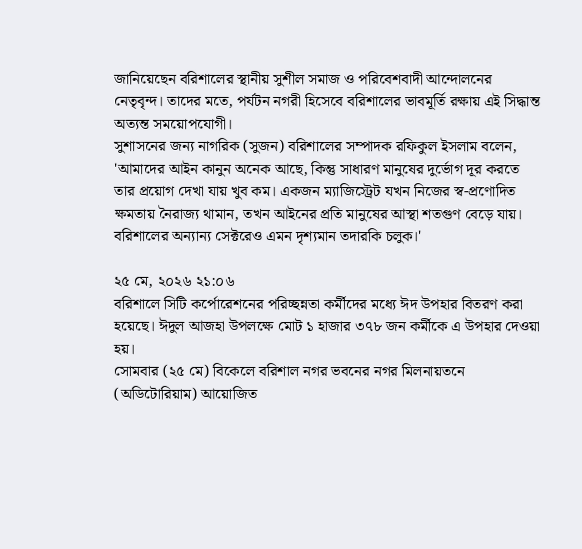জানিয়েছেন বরিশালের স্থানীয় সুশীল সমাজ ও পরিবেশবাদী আন্দোলনের নেতৃবৃন্দ। তাদের মতে, পর্যটন নগরী হিসেবে বরিশালের ভাবমূর্তি রক্ষায় এই সিদ্ধান্ত অত্যন্ত সময়োপযোগী।
সুশাসনের জন্য নাগরিক (সুজন) বরিশালের সম্পাদক রফিকুল ইসলাম বলেন, 'আমাদের আইন কানুন অনেক আছে, কিন্তু সাধারণ মানুষের দুর্ভোগ দূর করতে তার প্রয়োগ দেখা যায় খুব কম। একজন ম্যাজিস্ট্রেট যখন নিজের স্ব-প্রণোদিত ক্ষমতায় নৈরাজ্য থামান, তখন আইনের প্রতি মানুষের আস্থা শতগুণ বেড়ে যায়। বরিশালের অন্যান্য সেক্টরেও এমন দৃশ্যমান তদারকি চলুক।'

২৫ মে, ২০২৬ ২১:০৬
বরিশালে সিটি কর্পোরেশনের পরিচ্ছন্নতা কর্মীদের মধ্যে ঈদ উপহার বিতরণ করা হয়েছে। ঈদুল আজহা উপলক্ষে মোট ১ হাজার ৩৭৮ জন কর্মীকে এ উপহার দেওয়া হয়।
সোমবার (২৫ মে) বিকেলে বরিশাল নগর ভবনের নগর মিলনায়তনে (অডিটোরিয়াম) আয়োজিত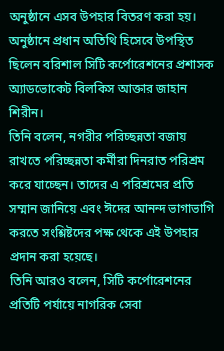অনুষ্ঠানে এসব উপহার বিতরণ করা হয়। অনুষ্ঠানে প্রধান অতিথি হিসেবে উপস্থিত ছিলেন বরিশাল সিটি কর্পোরেশনের প্রশাসক অ্যাডভোকেট বিলকিস আক্তার জাহান শিরীন।
তিনি বলেন, নগরীর পরিচ্ছন্নতা বজায় রাখতে পরিচ্ছন্নতা কর্মীরা দিনরাত পরিশ্রম করে যাচ্ছেন। তাদের এ পরিশ্রমের প্রতি সম্মান জানিয়ে এবং ঈদের আনন্দ ভাগাভাগি করতে সংশ্লিষ্টদের পক্ষ থেকে এই উপহার প্রদান করা হয়েছে।
তিনি আরও বলেন, সিটি কর্পোরেশনের প্রতিটি পর্যায়ে নাগরিক সেবা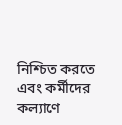নিশ্চিত করতে এবং কর্মীদের কল্যাণে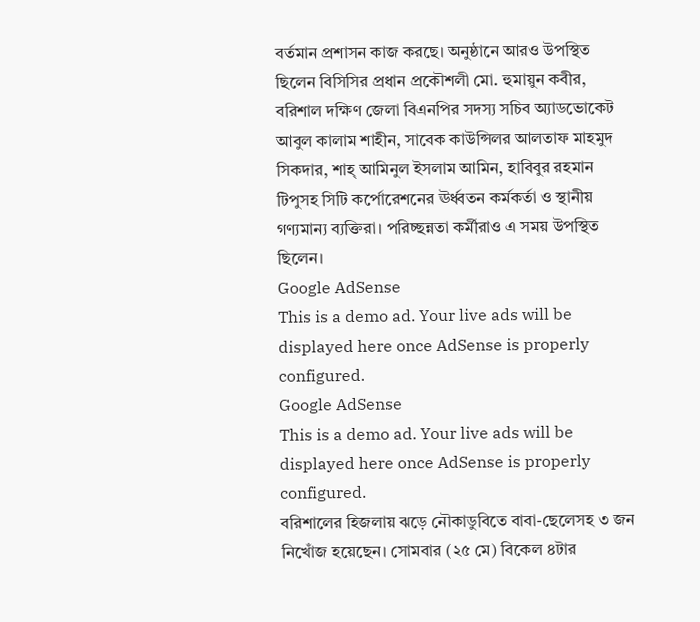বর্তমান প্রশাসন কাজ করছে। অনুষ্ঠানে আরও উপস্থিত ছিলেন বিসিসির প্রধান প্রকৌশলী মো. হুমায়ুন কবীর, বরিশাল দক্ষিণ জেলা বিএনপির সদস্য সচিব অ্যাডভোকেট আবুল কালাম শাহীন, সাবেক কাউন্সিলর আলতাফ মাহমুদ সিকদার, শাহ্ আমিনুল ইসলাম আমিন, হাবিবুর রহমান টিপুসহ সিটি কর্পোরেশনের ঊর্ধ্বতন কর্মকর্তা ও স্থানীয় গণ্যমান্য ব্যক্তিরা। পরিচ্ছন্নতা কর্মীরাও এ সময় উপস্থিত ছিলেন।
Google AdSense
This is a demo ad. Your live ads will be displayed here once AdSense is properly configured.
Google AdSense
This is a demo ad. Your live ads will be displayed here once AdSense is properly configured.
বরিশালের হিজলায় ঝড়ে নৌকাডুবিতে বাবা-ছেলেসহ ৩ জন নিখোঁজ হয়েছেন। সোমবার (২৫ মে) বিকেল ৪টার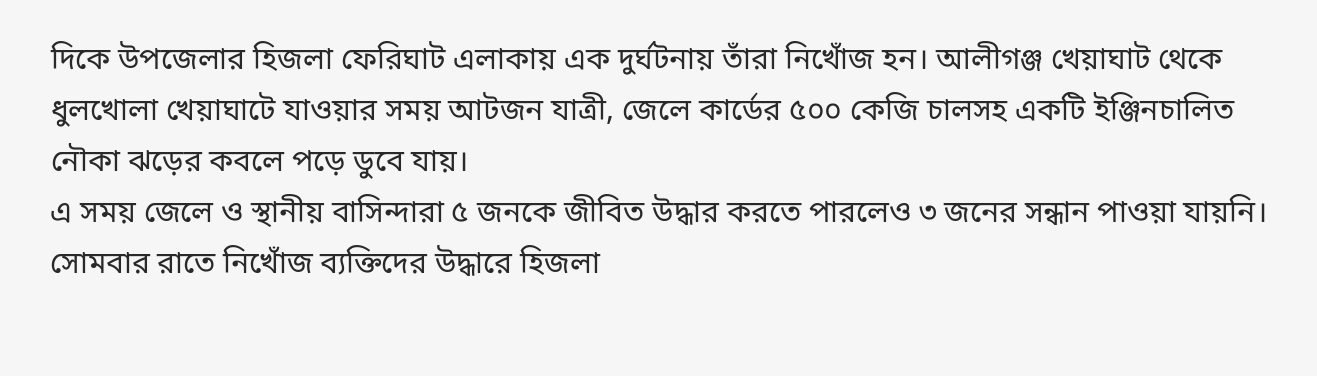দিকে উপজেলার হিজলা ফেরিঘাট এলাকায় এক দুর্ঘটনায় তাঁরা নিখোঁজ হন। আলীগঞ্জ খেয়াঘাট থেকে ধুলখোলা খেয়াঘাটে যাওয়ার সময় আটজন যাত্রী, জেলে কার্ডের ৫০০ কেজি চালসহ একটি ইঞ্জিনচালিত নৌকা ঝড়ের কবলে পড়ে ডুবে যায়।
এ সময় জেলে ও স্থানীয় বাসিন্দারা ৫ জনকে জীবিত উদ্ধার করতে পারলেও ৩ জনের সন্ধান পাওয়া যায়নি। সোমবার রাতে নিখোঁজ ব্যক্তিদের উদ্ধারে হিজলা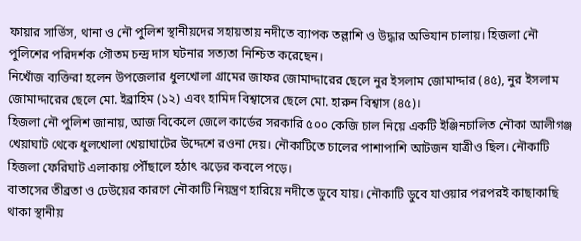ফায়ার সার্ভিস, থানা ও নৌ পুলিশ স্থানীয়দের সহায়তায় নদীতে ব্যাপক তল্লাশি ও উদ্ধার অভিযান চালায়। হিজলা নৌ পুলিশের পরিদর্শক গৌতম চন্দ্র দাস ঘটনার সত্যতা নিশ্চিত করেছেন।
নিখোঁজ ব্যক্তিরা হলেন উপজেলার ধুলখোলা গ্রামের জাফর জোমাদ্দারের ছেলে নুর ইসলাম জোমাদ্দার (৪৫), নুর ইসলাম জোমাদ্দারের ছেলে মো. ইব্রাহিম (১২) এবং হামিদ বিশ্বাসের ছেলে মো. হারুন বিশ্বাস (৪৫)।
হিজলা নৌ পুলিশ জানায়, আজ বিকেলে জেলে কার্ডের সরকারি ৫০০ কেজি চাল নিয়ে একটি ইঞ্জিনচালিত নৌকা আলীগঞ্জ খেয়াঘাট থেকে ধুলখোলা খেয়াঘাটের উদ্দেশে রওনা দেয়। নৌকাটিতে চালের পাশাপাশি আটজন যাত্রীও ছিল। নৌকাটি হিজলা ফেরিঘাট এলাকায় পৌঁছালে হঠাৎ ঝড়ের কবলে পড়ে।
বাতাসের তীব্রতা ও ঢেউয়ের কারণে নৌকাটি নিয়ন্ত্রণ হারিয়ে নদীতে ডুবে যায়। নৌকাটি ডুবে যাওয়ার পরপরই কাছাকাছি থাকা স্থানীয়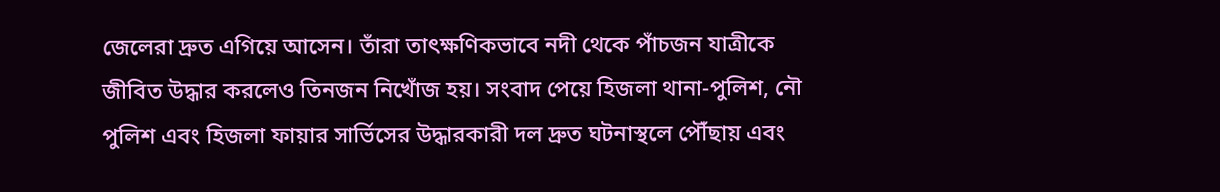জেলেরা দ্রুত এগিয়ে আসেন। তাঁরা তাৎক্ষণিকভাবে নদী থেকে পাঁচজন যাত্রীকে জীবিত উদ্ধার করলেও তিনজন নিখোঁজ হয়। সংবাদ পেয়ে হিজলা থানা-পুলিশ, নৌ পুলিশ এবং হিজলা ফায়ার সার্ভিসের উদ্ধারকারী দল দ্রুত ঘটনাস্থলে পৌঁছায় এবং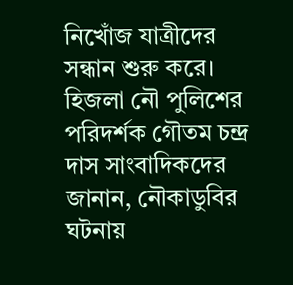নিখোঁজ যাত্রীদের সন্ধান শুরু করে।
হিজলা নৌ পুলিশের পরিদর্শক গৌতম চন্দ্র দাস সাংবাদিকদের জানান, নৌকাডুবির ঘটনায়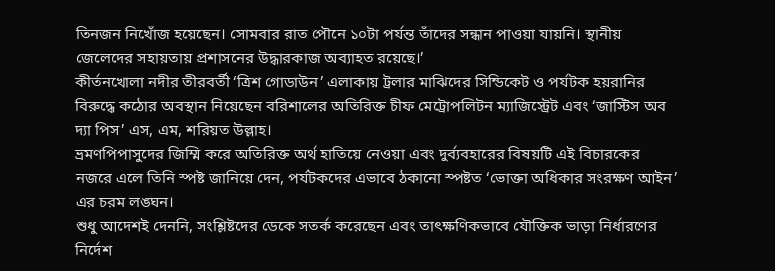তিনজন নিখোঁজ হয়েছেন। সোমবার রাত পৌনে ১০টা পর্যন্ত তাঁদের সন্ধান পাওয়া যায়নি। স্থানীয় জেলেদের সহায়তায় প্রশাসনের উদ্ধারকাজ অব্যাহত রয়েছে।’
কীর্তনখোলা নদীর তীরবর্তী ‘ত্রিশ গোডাউন’ এলাকায় ট্রলার মাঝিদের সিন্ডিকেট ও পর্যটক হয়রানির বিরুদ্ধে কঠোর অবস্থান নিয়েছেন বরিশালের অতিরিক্ত চীফ মেট্রোপলিটন ম্যাজিস্ট্রেট এবং ‘জাস্টিস অব দ্যা পিস’ এস, এম, শরিয়ত উল্লাহ।
ভ্রমণপিপাসুদের জিম্মি করে অতিরিক্ত অর্থ হাতিয়ে নেওয়া এবং দুর্ব্যবহারের বিষয়টি এই বিচারকের নজরে এলে তিনি স্পষ্ট জানিয়ে দেন, পর্যটকদের এভাবে ঠকানো স্পষ্টত ‘ভোক্তা অধিকার সংরক্ষণ আইন’ এর চরম লঙ্ঘন।
শুধু আদেশই দেননি, সংশ্লিষ্টদের ডেকে সতর্ক করেছেন এবং তাৎক্ষণিকভাবে যৌক্তিক ভাড়া নির্ধারণের নির্দেশ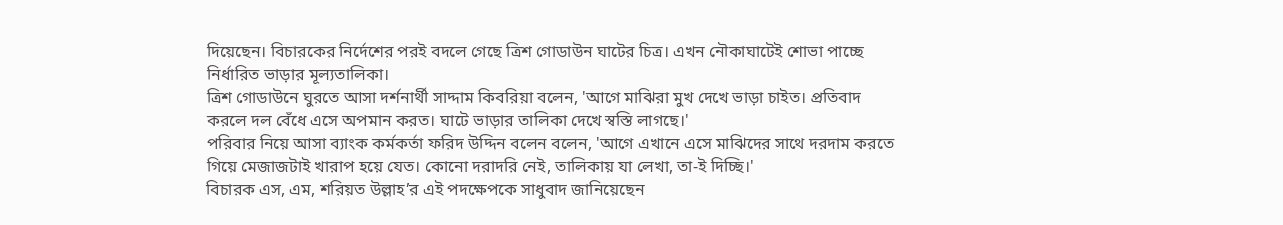দিয়েছেন। বিচারকের নির্দেশের পরই বদলে গেছে ত্রিশ গোডাউন ঘাটের চিত্র। এখন নৌকাঘাটেই শোভা পাচ্ছে নির্ধারিত ভাড়ার মূল্যতালিকা।
ত্রিশ গোডাউনে ঘুরতে আসা দর্শনার্থী সাদ্দাম কিবরিয়া বলেন, 'আগে মাঝিরা মুখ দেখে ভাড়া চাইত। প্রতিবাদ করলে দল বেঁধে এসে অপমান করত। ঘাটে ভাড়ার তালিকা দেখে স্বস্তি লাগছে।'
পরিবার নিয়ে আসা ব্যাংক কর্মকর্তা ফরিদ উদ্দিন বলেন বলেন, 'আগে এখানে এসে মাঝিদের সাথে দরদাম করতে গিয়ে মেজাজটাই খারাপ হয়ে যেত। কোনো দরাদরি নেই, তালিকায় যা লেখা, তা-ই দিচ্ছি।'
বিচারক এস, এম, শরিয়ত উল্লাহ’র এই পদক্ষেপকে সাধুবাদ জানিয়েছেন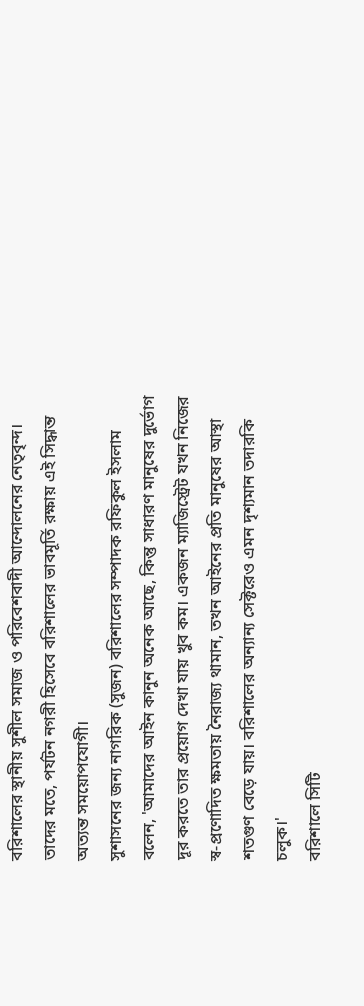বরিশালের স্থানীয় সুশীল সমাজ ও পরিবেশবাদী আন্দোলনের নেতৃবৃন্দ। তাদের মতে, পর্যটন নগরী হিসেবে বরিশালের ভাবমূর্তি রক্ষায় এই সিদ্ধান্ত অত্যন্ত সময়োপযোগী।
সুশাসনের জন্য নাগরিক (সুজন) বরিশালের সম্পাদক রফিকুল ইসলাম বলেন, 'আমাদের আইন কানুন অনেক আছে, কিন্তু সাধারণ মানুষের দুর্ভোগ দূর করতে তার প্রয়োগ দেখা যায় খুব কম। একজন ম্যাজিস্ট্রেট যখন নিজের স্ব-প্রণোদিত ক্ষমতায় নৈরাজ্য থামান, তখন আইনের প্রতি মানুষের আস্থা শতগুণ বেড়ে যায়। বরিশালের অন্যান্য সেক্টরেও এমন দৃশ্যমান তদারকি চলুক।'
বরিশালে সিটি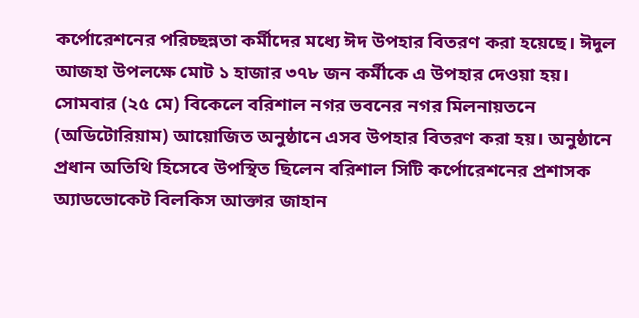কর্পোরেশনের পরিচ্ছন্নতা কর্মীদের মধ্যে ঈদ উপহার বিতরণ করা হয়েছে। ঈদুল আজহা উপলক্ষে মোট ১ হাজার ৩৭৮ জন কর্মীকে এ উপহার দেওয়া হয়।
সোমবার (২৫ মে) বিকেলে বরিশাল নগর ভবনের নগর মিলনায়তনে (অডিটোরিয়াম) আয়োজিত অনুষ্ঠানে এসব উপহার বিতরণ করা হয়। অনুষ্ঠানে প্রধান অতিথি হিসেবে উপস্থিত ছিলেন বরিশাল সিটি কর্পোরেশনের প্রশাসক অ্যাডভোকেট বিলকিস আক্তার জাহান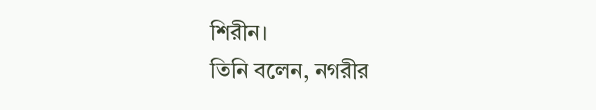শিরীন।
তিনি বলেন, নগরীর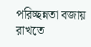পরিচ্ছন্নতা বজায় রাখতে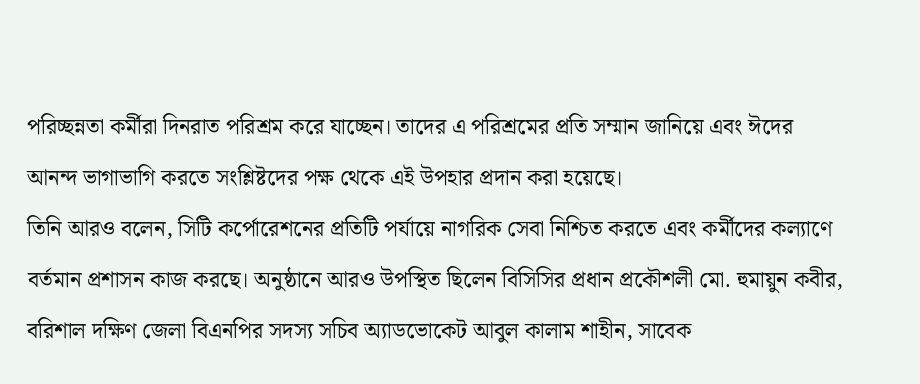পরিচ্ছন্নতা কর্মীরা দিনরাত পরিশ্রম করে যাচ্ছেন। তাদের এ পরিশ্রমের প্রতি সম্মান জানিয়ে এবং ঈদের আনন্দ ভাগাভাগি করতে সংশ্লিষ্টদের পক্ষ থেকে এই উপহার প্রদান করা হয়েছে।
তিনি আরও বলেন, সিটি কর্পোরেশনের প্রতিটি পর্যায়ে নাগরিক সেবা নিশ্চিত করতে এবং কর্মীদের কল্যাণে বর্তমান প্রশাসন কাজ করছে। অনুষ্ঠানে আরও উপস্থিত ছিলেন বিসিসির প্রধান প্রকৌশলী মো. হুমায়ুন কবীর, বরিশাল দক্ষিণ জেলা বিএনপির সদস্য সচিব অ্যাডভোকেট আবুল কালাম শাহীন, সাবেক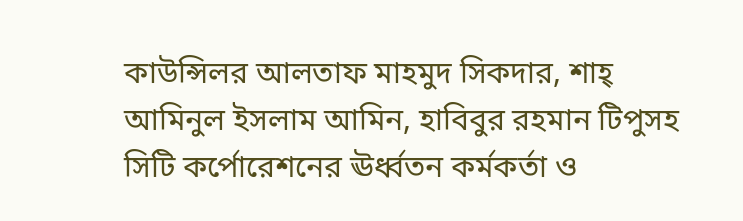কাউন্সিলর আলতাফ মাহমুদ সিকদার, শাহ্ আমিনুল ইসলাম আমিন, হাবিবুর রহমান টিপুসহ সিটি কর্পোরেশনের ঊর্ধ্বতন কর্মকর্তা ও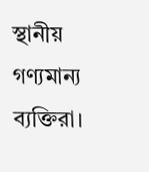স্থানীয় গণ্যমান্য ব্যক্তিরা।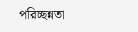পরিচ্ছন্নতা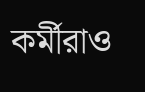কর্মীরাও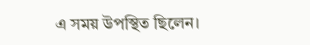এ সময় উপস্থিত ছিলেন।